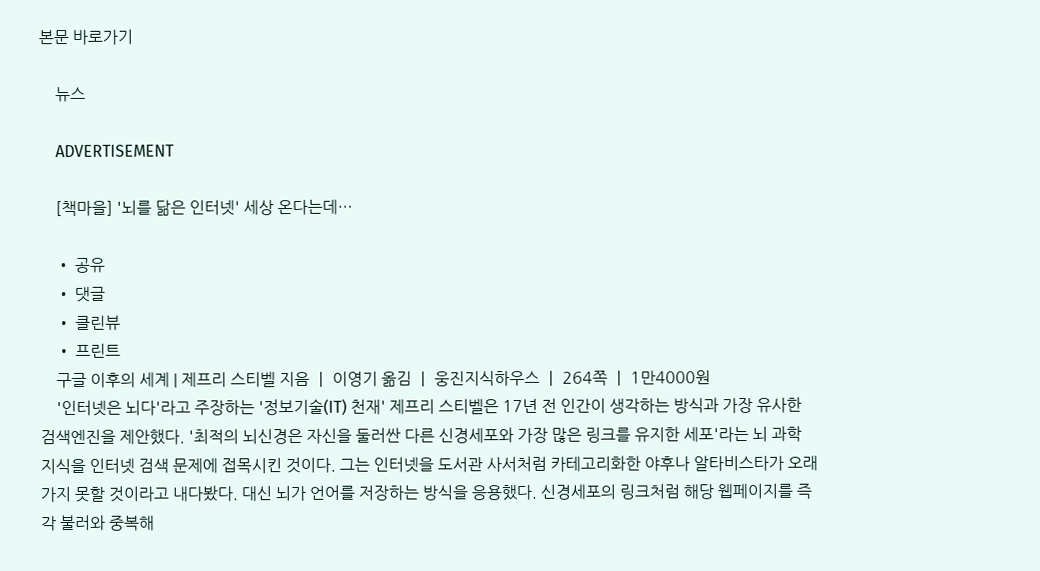본문 바로가기

    뉴스

    ADVERTISEMENT

    [책마을] '뇌를 닮은 인터넷' 세상 온다는데…

    • 공유
    • 댓글
    • 클린뷰
    • 프린트
    구글 이후의 세계 | 제프리 스티벨 지음 ㅣ 이영기 옮김 ㅣ 웅진지식하우스 ㅣ 264쪽 ㅣ 1만4000원
    '인터넷은 뇌다'라고 주장하는 '정보기술(IT) 천재' 제프리 스티벨은 17년 전 인간이 생각하는 방식과 가장 유사한 검색엔진을 제안했다. '최적의 뇌신경은 자신을 둘러싼 다른 신경세포와 가장 많은 링크를 유지한 세포'라는 뇌 과학 지식을 인터넷 검색 문제에 접목시킨 것이다. 그는 인터넷을 도서관 사서처럼 카테고리화한 야후나 알타비스타가 오래가지 못할 것이라고 내다봤다. 대신 뇌가 언어를 저장하는 방식을 응용했다. 신경세포의 링크처럼 해당 웹페이지를 즉각 불러와 중복해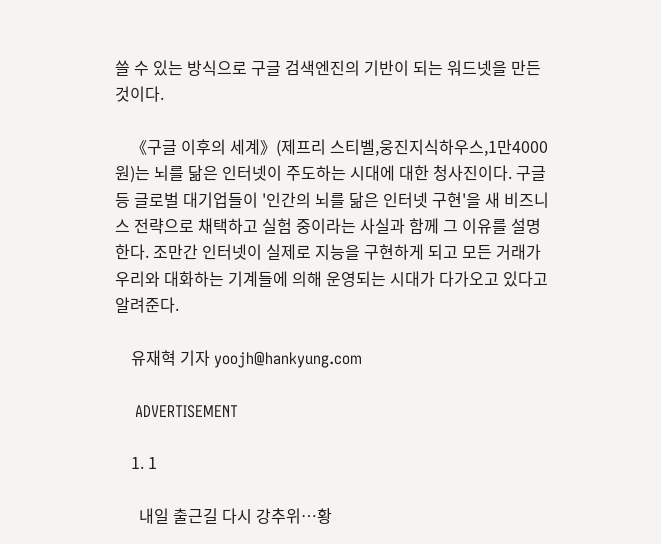쓸 수 있는 방식으로 구글 검색엔진의 기반이 되는 워드넷을 만든 것이다.

    《구글 이후의 세계》(제프리 스티벨,웅진지식하우스,1만4000원)는 뇌를 닮은 인터넷이 주도하는 시대에 대한 청사진이다. 구글 등 글로벌 대기업들이 '인간의 뇌를 닮은 인터넷 구현'을 새 비즈니스 전략으로 채택하고 실험 중이라는 사실과 함께 그 이유를 설명한다. 조만간 인터넷이 실제로 지능을 구현하게 되고 모든 거래가 우리와 대화하는 기계들에 의해 운영되는 시대가 다가오고 있다고 알려준다.

    유재혁 기자 yoojh@hankyung.com

    ADVERTISEMENT

    1. 1

      내일 출근길 다시 강추위…황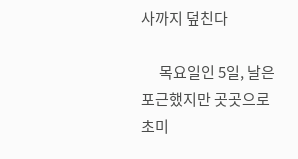사까지 덮친다

      목요일인 5일, 날은 포근했지만 곳곳으로 초미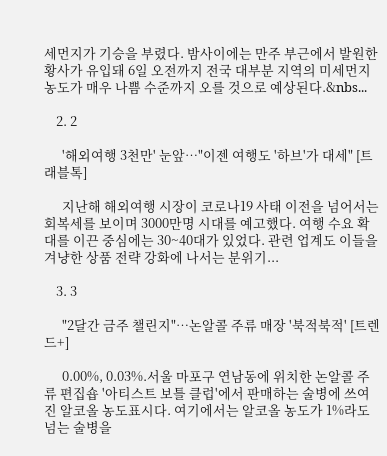세먼지가 기승을 부렸다. 밤사이에는 만주 부근에서 발원한 황사가 유입돼 6일 오전까지 전국 대부분 지역의 미세먼지 농도가 매우 나쁨 수준까지 오를 것으로 예상된다.&nbs...

    2. 2

      '해외여행 3천만' 눈앞…"이젠 여행도 '하브'가 대세" [트래블톡]

      지난해 해외여행 시장이 코로나19 사태 이전을 넘어서는 회복세를 보이며 3000만명 시대를 예고했다. 여행 수요 확대를 이끈 중심에는 30~40대가 있었다. 관련 업계도 이들을 겨냥한 상품 전략 강화에 나서는 분위기...

    3. 3

      "2달간 금주 챌린지"…논알콜 주류 매장 '북적북적' [트렌드+]

      0.00%, 0.03%.서울 마포구 연남동에 위치한 논알콜 주류 편집숍 '아티스트 보틀 클럽'에서 판매하는 술병에 쓰여진 알코올 농도표시다. 여기에서는 알코올 농도가 1%라도 넘는 술병을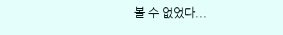볼 수 없었다...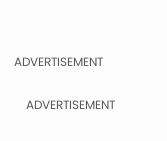ADVERTISEMENT

    ADVERTISEMENT